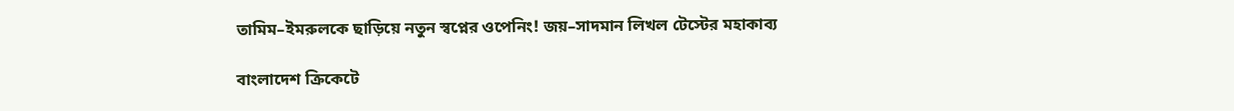তামিম–ইমরুলকে ছাড়িয়ে নতুন স্বপ্নের ওপেনিং! জয়–সাদমান লিখল টেস্টের মহাকাব্য

বাংলাদেশ ক্রিকেটে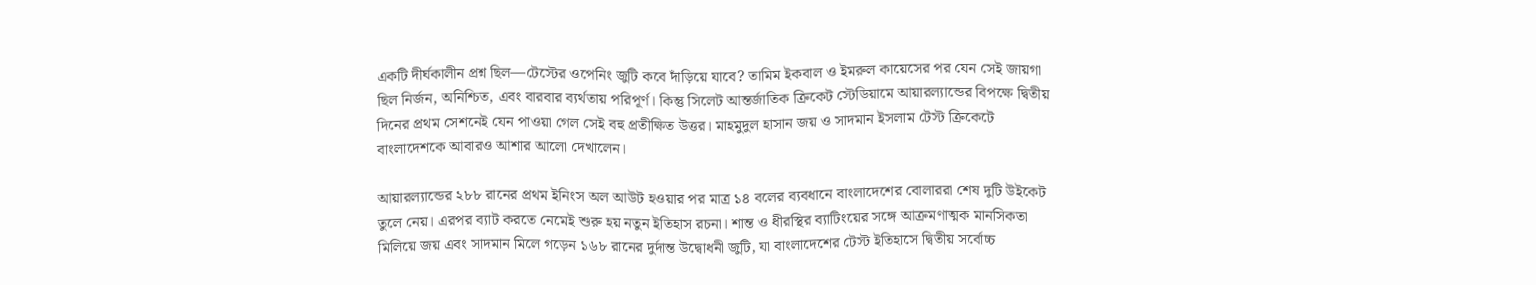একটি দীর্ঘকালীন প্রশ্ন ছিল—টেস্টের ওপেনিং জুটি কবে দাঁড়িয়ে যাবে? তামিম ইকবাল ও ইমরুল কায়েসের পর যেন সেই জায়গা ছিল নির্জন, অনিশ্চিত, এবং বারবার ব্যর্থতায় পরিপূর্ণ। কিন্তু সিলেট আন্তর্জাতিক ক্রিকেট স্টেডিয়ামে আয়ারল্যান্ডের বিপক্ষে দ্বিতীয় দিনের প্রথম সেশনেই যেন পাওয়া গেল সেই বহু প্রতীক্ষিত উত্তর। মাহমুদুল হাসান জয় ও সাদমান ইসলাম টেস্ট ক্রিকেটে বাংলাদেশকে আবারও আশার আলো দেখালেন।

আয়ারল্যান্ডের ২৮৮ রানের প্রথম ইনিংস অল আউট হওয়ার পর মাত্র ১৪ বলের ব্যবধানে বাংলাদেশের বোলাররা শেষ দুটি উইকেট তুলে নেয়। এরপর ব্যাট করতে নেমেই শুরু হয় নতুন ইতিহাস রচনা। শান্ত ও ধীরস্থির ব্যাটিংয়ের সঙ্গে আক্রমণাত্মক মানসিকতা মিলিয়ে জয় এবং সাদমান মিলে গড়েন ১৬৮ রানের দুর্দান্ত উদ্বোধনী জুটি, যা বাংলাদেশের টেস্ট ইতিহাসে দ্বিতীয় সর্বোচ্চ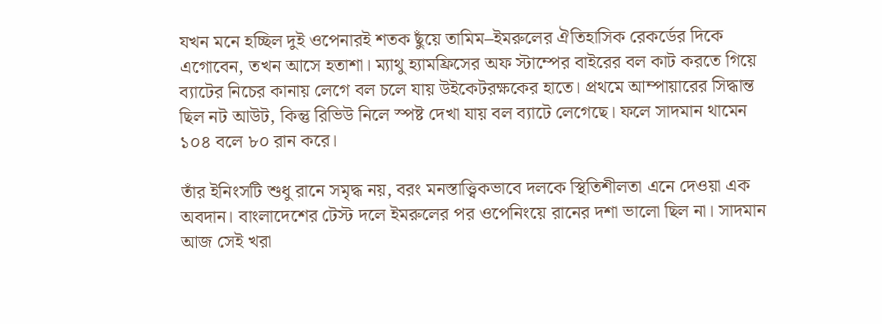যখন মনে হচ্ছিল দুই ওপেনারই শতক ছুঁয়ে তামিম–ইমরুলের ঐতিহাসিক রেকর্ডের দিকে এগোবেন, তখন আসে হতাশা। ম্যাথু হ্যামফ্রিসের অফ স্টাম্পের বাইরের বল কাট করতে গিয়ে ব্যাটের নিচের কানায় লেগে বল চলে যায় উইকেটরক্ষকের হাতে। প্রথমে আম্পায়ারের সিদ্ধান্ত ছিল নট আউট, কিন্তু রিভিউ নিলে স্পষ্ট দেখা যায় বল ব্যাটে লেগেছে। ফলে সাদমান থামেন ১০৪ বলে ৮০ রান করে।

তাঁর ইনিংসটি শুধু রানে সমৃদ্ধ নয়, বরং মনস্তাত্ত্বিকভাবে দলকে স্থিতিশীলতা এনে দেওয়া এক অবদান। বাংলাদেশের টেস্ট দলে ইমরুলের পর ওপেনিংয়ে রানের দশা ভালো ছিল না। সাদমান আজ সেই খরা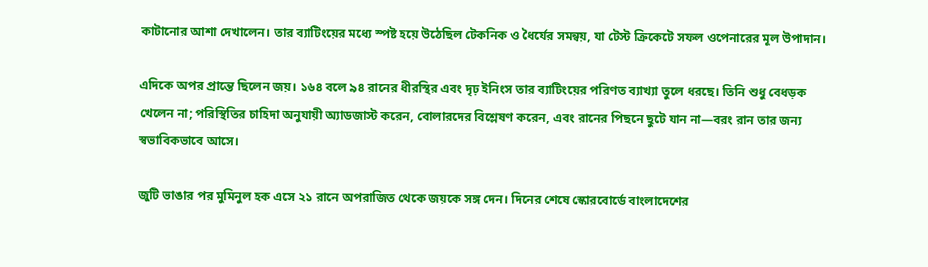কাটানোর আশা দেখালেন। তার ব্যাটিংয়ের মধ্যে স্পষ্ট হয়ে উঠেছিল টেকনিক ও ধৈর্যের সমন্বয়, যা টেস্ট ক্রিকেটে সফল ওপেনারের মূল উপাদান।

এদিকে অপর প্রান্তে ছিলেন জয়। ১৬৪ বলে ৯৪ রানের ধীরস্থির এবং দৃঢ় ইনিংস তার ব্যাটিংয়ের পরিণত ব্যাখ্যা তুলে ধরছে। তিনি শুধু বেধড়ক খেলেন না; পরিস্থিতির চাহিদা অনুযায়ী অ্যাডজাস্ট করেন, বোলারদের বিশ্লেষণ করেন, এবং রানের পিছনে ছুটে যান না—বরং রান তার জন্য স্বভাবিকভাবে আসে।

জুটি ভাঙার পর মুমিনুল হক এসে ২১ রানে অপরাজিত থেকে জয়কে সঙ্গ দেন। দিনের শেষে স্কোরবোর্ডে বাংলাদেশের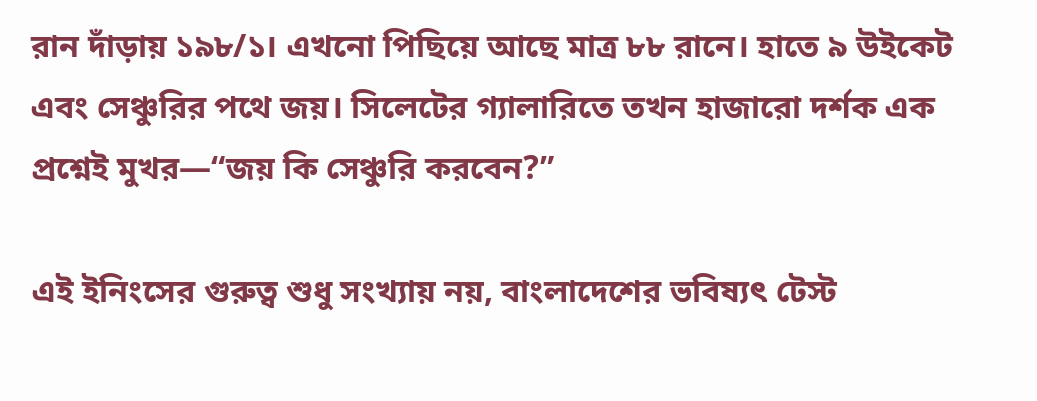রান দাঁড়ায় ১৯৮/১। এখনো পিছিয়ে আছে মাত্র ৮৮ রানে। হাতে ৯ উইকেট এবং সেঞ্চুরির পথে জয়। সিলেটের গ্যালারিতে তখন হাজারো দর্শক এক প্রশ্নেই মুখর—“জয় কি সেঞ্চুরি করবেন?”

এই ইনিংসের গুরুত্ব শুধু সংখ্যায় নয়, বাংলাদেশের ভবিষ্যৎ টেস্ট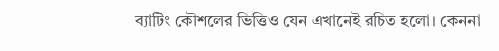ব্যাটিং কৌশলের ভিত্তিও যেন এখানেই রচিত হলো। কেননা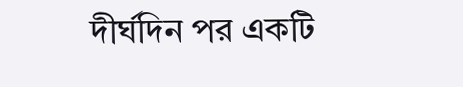দীর্ঘদিন পর একটি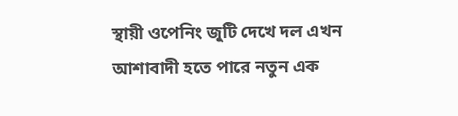স্থায়ী ওপেনিং জুটি দেখে দল এখন আশাবাদী হতে পারে নতুন এক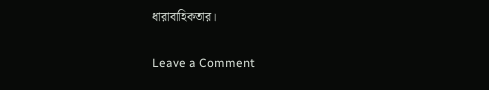ধারাবাহিকতার।

Leave a Comment